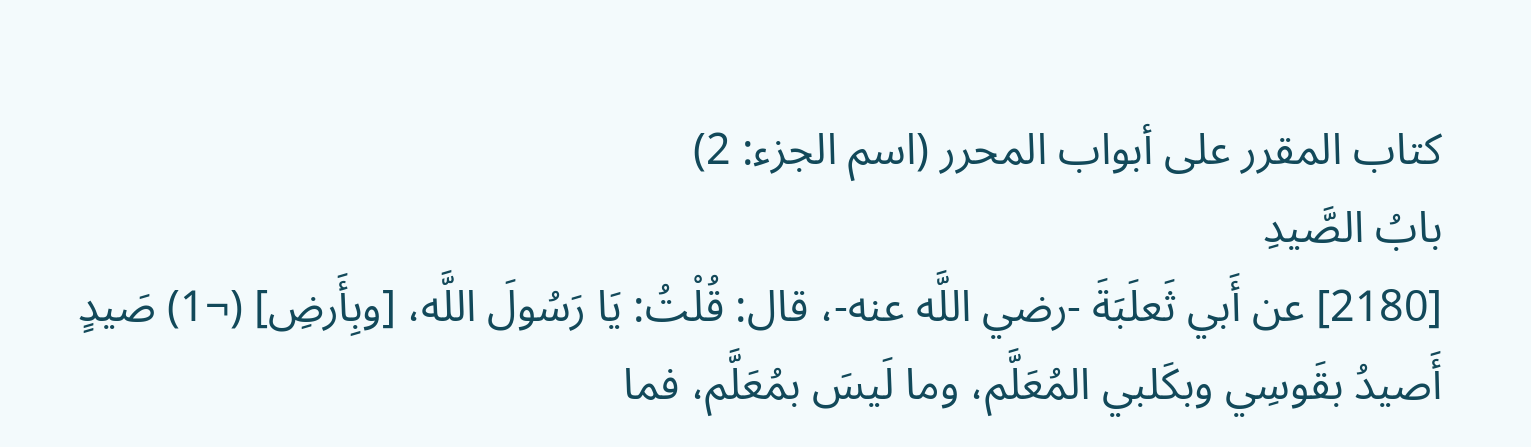كتاب المقرر على أبواب المحرر (اسم الجزء: 2)
بابُ الصَّيدِ
[2180] عن أَبي ثَعلَبَةَ -رضي اللَّه عنه-، قال: قُلْتُ: يَا رَسُولَ اللَّه، [وبِأَرضِ] (¬1) صَيدٍ أَصيدُ بقَوسِي وبكَلبي المُعَلَّم، وما لَيسَ بمُعَلَّم، فما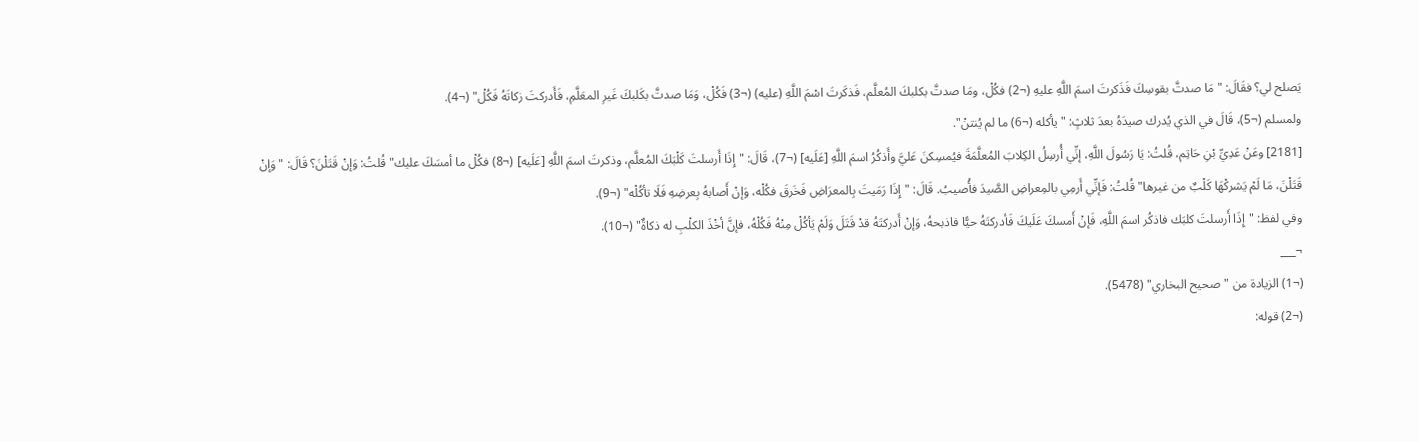يَصلح لي؟ فقَالَ: "مَا صدتَّ بقوسِكَ فَذَكرتَ اسمَ اللَّهِ عليهِ (¬2) فكُلْ، ومَا صدتَّ بكلبكَ المُعلَّم، فَذكَرتَ اسْمَ اللَّهِ (عليه) (¬3) فَكُلْ، وَمَا صدتَّ بكَلبكَ غَيرِ المعَلَّمِ، فَأَدركتَ زكاتَهُ فَكُلْ" (¬4).
ولمسلم (¬5)، قَالَ في الذي يُدرك صيدَهُ بعدَ ثلاثٍ: "يأكله (¬6) ما لم يُنتنْ".
[2181] وعَنْ عَدِيِّ بْنِ حَاتِم، قُلتُ: يَا رَسُولَ اللَّهِ، إنِّي أُرسِلُ الكِلابَ المُعلَّمَةَ فيُمسِكنَ عَليَّ وأَذكُرُ اسمَ اللَّهِ [عَلَيه] (¬7)، قَالَ: "إِذَا أَرسلتَ كَلْبَكَ المُعلَّم، وذكرتَ اسمَ اللَّهِ [عَلَيه] (¬8) فكُلْ ما أمسَكَ عليك" قُلتُ: وَإنْ قَتَلْنَ؟ قَالَ: "وَإنْ قَتَلْنَ، مَا لَمْ يَشركْهَا كَلْبٌ من غيرها" قُلتُ: فَإنِّي أَرمِي بالمِعراضِ الصَّيدَ فأُصيبُ. قَالَ: "إِذَا رَمَيتَ بِالمعرَاضِ فَخَرقَ فكُلْه، وَإنْ أَصابهُ بِعرضِهِ فَلَا تأكُلْه" (¬9).
وفي لفظ: "إِذَا أَرسلتَ كلبَك فاذكُر اسمَ اللَّهِ، فَإنْ أَمسكَ عَلَيكَ فَأدركتَهُ حيًّا فاذبحهُ، وَإنْ أَدركتَهُ قدْ قَتَلَ وَلَمْ يَأكُلْ مِنْهُ فَكُلْهُ، فإنَّ أخْذَ الكلْبِ له ذكاةٌ" (¬10).
¬___
(¬1) الزيادة من "صحيح البخاري" (5478).
(¬2) قوله: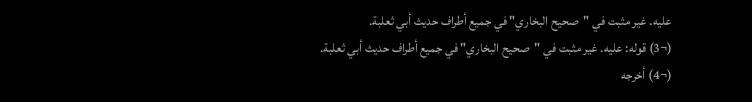عليه. غير مثبت في "صحيح البخاري" في جميع أطراف حديث أبي ثعلبة.
(¬3) قوله: عليه. غير مثبت في "صحيح البخاري" في جميع أطراف حديث أبي ثعلبة.
(¬4) أخرجه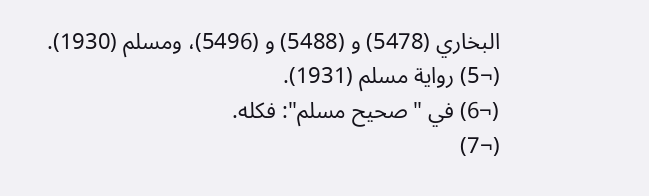البخاري (5478) و (5488) و (5496)، ومسلم (1930).
(¬5) رواية مسلم (1931).
(¬6) في "صحيح مسلم": فكله.
(¬7)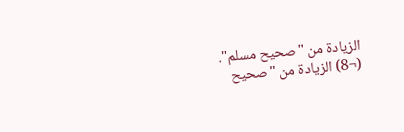الزيادة من "صحيح مسلم".
(¬8) الزيادة من "صحيح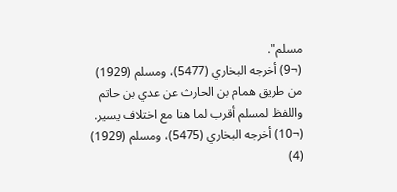مسلم".
(¬9) أخرجه البخاري (5477)، ومسلم (1929) من طريق همام بن الحارث عن عدي بن حاتم واللفظ لمسلم أقرب لما هنا مع اختلاف يسير.
(¬10) أخرجه البخاري (5475)، ومسلم (1929) (4)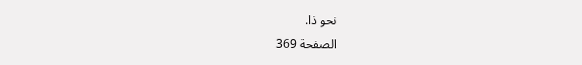نحو ذا.
الصفحة 369